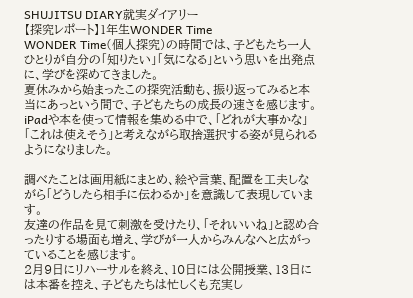SHUJITSU DIARY就実ダイアリー
【探究レポート】1年生WONDER Time
WONDER Time(個人探究)の時間では、子どもたち一人ひとりが自分の「知りたい」「気になる」という思いを出発点に、学びを深めてきました。
夏休みから始まったこの探究活動も、振り返ってみると本当にあっという間で、子どもたちの成長の速さを感じます。
iPadや本を使って情報を集める中で、「どれが大事かな」「これは使えそう」と考えながら取捨選択する姿が見られるようになりました。

調べたことは画用紙にまとめ、絵や言葉、配置を工夫しながら「どうしたら相手に伝わるか」を意識して表現しています。
友達の作品を見て刺激を受けたり、「それいいね」と認め合ったりする場面も増え、学びが一人からみんなへと広がっていることを感じます。
2月9日にリハーサルを終え、10日には公開授業、13日には本番を控え、子どもたちは忙しくも充実し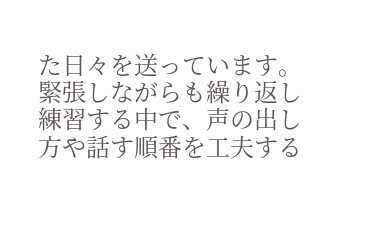た日々を送っています。
緊張しながらも繰り返し練習する中で、声の出し方や話す順番を工夫する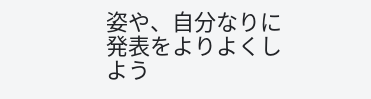姿や、自分なりに発表をよりよくしよう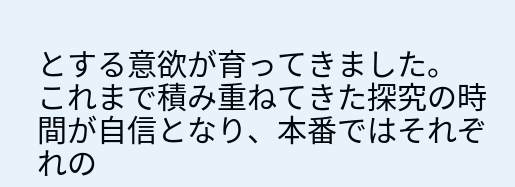とする意欲が育ってきました。
これまで積み重ねてきた探究の時間が自信となり、本番ではそれぞれの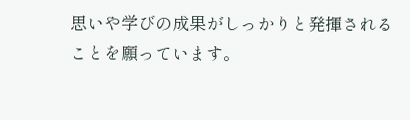思いや学びの成果がしっかりと発揮されることを願っています。